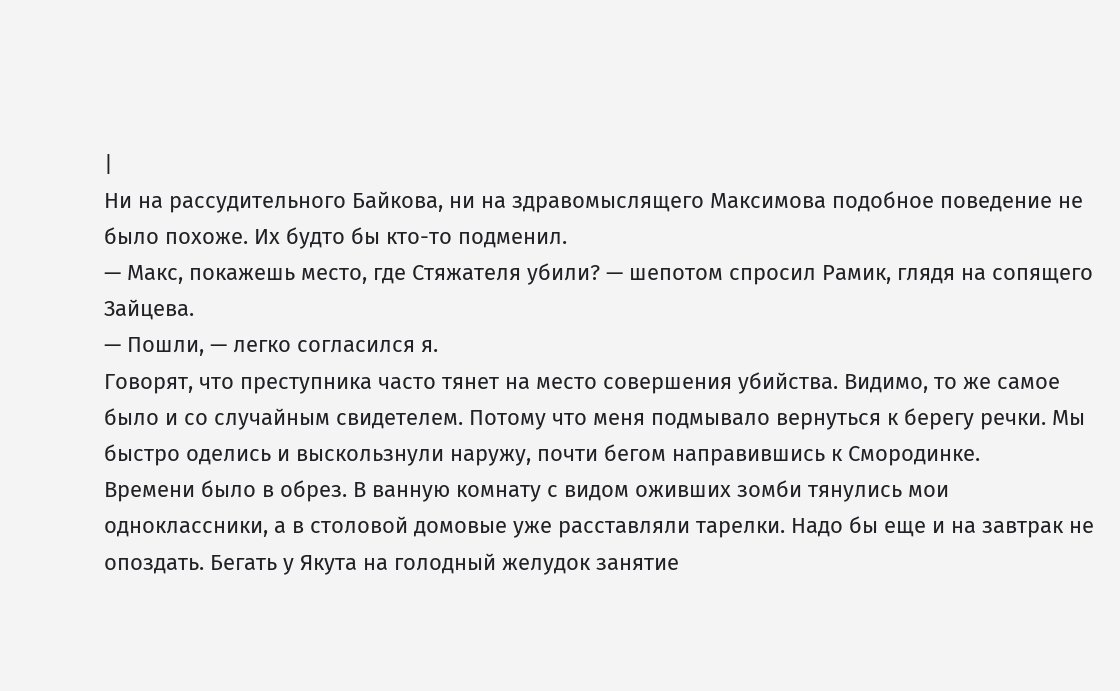|
Ни на рассудительного Байкова, ни на здравомыслящего Максимова подобное поведение не было похоже. Их будто бы кто-то подменил.
— Макс, покажешь место, где Стяжателя убили? — шепотом спросил Рамик, глядя на сопящего Зайцева.
— Пошли, — легко согласился я.
Говорят, что преступника часто тянет на место совершения убийства. Видимо, то же самое было и со случайным свидетелем. Потому что меня подмывало вернуться к берегу речки. Мы быстро оделись и выскользнули наружу, почти бегом направившись к Смородинке.
Времени было в обрез. В ванную комнату с видом оживших зомби тянулись мои одноклассники, а в столовой домовые уже расставляли тарелки. Надо бы еще и на завтрак не опоздать. Бегать у Якута на голодный желудок занятие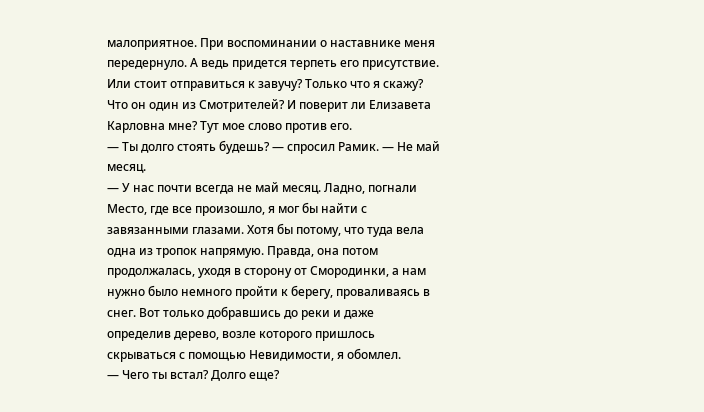малоприятное. При воспоминании о наставнике меня передернуло. А ведь придется терпеть его присутствие. Или стоит отправиться к завучу? Только что я скажу? Что он один из Смотрителей? И поверит ли Елизавета Карловна мне? Тут мое слово против его.
— Ты долго стоять будешь? — спросил Рамик. — Не май месяц.
— У нас почти всегда не май месяц. Ладно, погнали
Место, где все произошло, я мог бы найти с завязанными глазами. Хотя бы потому, что туда вела одна из тропок напрямую. Правда, она потом продолжалась, уходя в сторону от Смородинки, а нам нужно было немного пройти к берегу, проваливаясь в снег. Вот только добравшись до реки и даже определив дерево, возле которого пришлось скрываться с помощью Невидимости, я обомлел.
— Чего ты встал? Долго еще?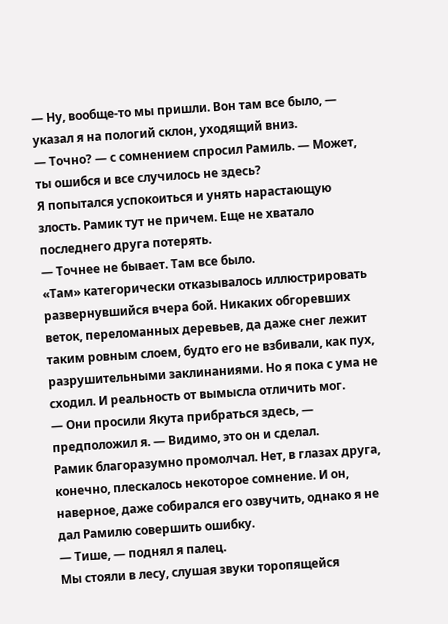— Ну, вообще-то мы пришли. Вон там все было, — указал я на пологий склон, уходящий вниз.
— Точно? — с сомнением спросил Рамиль. — Может, ты ошибся и все случилось не здесь?
Я попытался успокоиться и унять нарастающую злость. Рамик тут не причем. Еще не хватало последнего друга потерять.
— Точнее не бывает. Там все было.
«Там» категорически отказывалось иллюстрировать развернувшийся вчера бой. Никаких обгоревших веток, переломанных деревьев, да даже снег лежит таким ровным слоем, будто его не взбивали, как пух, разрушительными заклинаниями. Но я пока с ума не сходил. И реальность от вымысла отличить мог.
— Они просили Якута прибраться здесь, — предположил я. — Видимо, это он и сделал.
Рамик благоразумно промолчал. Нет, в глазах друга, конечно, плескалось некоторое сомнение. И он, наверное, даже собирался его озвучить, однако я не дал Рамилю совершить ошибку.
— Тише, — поднял я палец.
Мы стояли в лесу, слушая звуки торопящейся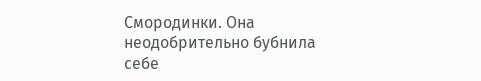Смородинки. Она неодобрительно бубнила себе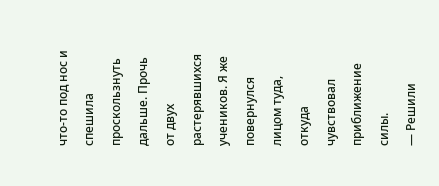что-то под нос и спешила проскользнуть дальше. Прочь от двух растерявшихся учеников. Я же повернулся лицом туда, откуда чувствовал приближение силы.
— Решили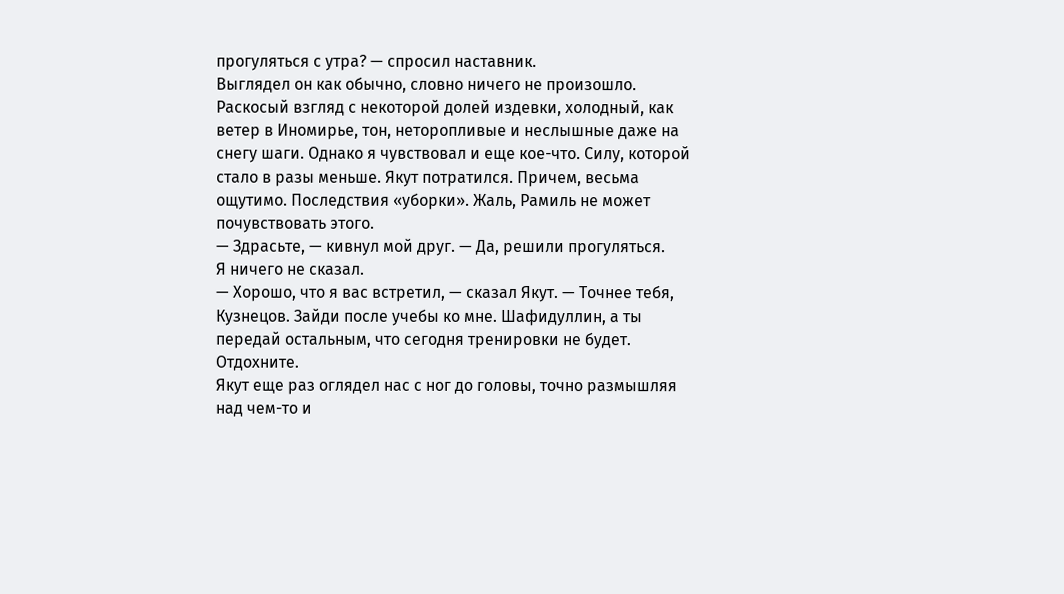прогуляться с утра? — спросил наставник.
Выглядел он как обычно, словно ничего не произошло. Раскосый взгляд с некоторой долей издевки, холодный, как ветер в Иномирье, тон, неторопливые и неслышные даже на снегу шаги. Однако я чувствовал и еще кое-что. Силу, которой стало в разы меньше. Якут потратился. Причем, весьма ощутимо. Последствия «уборки». Жаль, Рамиль не может почувствовать этого.
— Здрасьте, — кивнул мой друг. — Да, решили прогуляться.
Я ничего не сказал.
— Хорошо, что я вас встретил, — сказал Якут. — Точнее тебя, Кузнецов. Зайди после учебы ко мне. Шафидуллин, а ты передай остальным, что сегодня тренировки не будет. Отдохните.
Якут еще раз оглядел нас с ног до головы, точно размышляя над чем-то и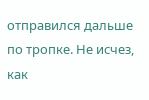отправился дальше по тропке. Не исчез, как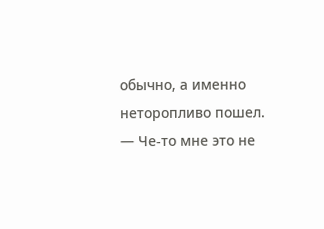обычно, а именно неторопливо пошел.
— Че-то мне это не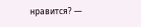нравится? —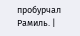пробурчал Рамиль. |